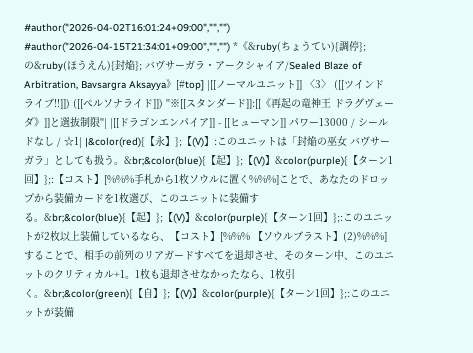#author("2026-04-02T16:01:24+09:00","","") #author("2026-04-15T21:34:01+09:00","","") *《&ruby(ちょうてい){調停};の&ruby(ほうえん){封焔}; バヴサーガラ・アークシャイア/Sealed Blaze of Arbitration, Bavsargra Aksayya》[#top] |[[ノーマルユニット]] 〈3〉 ([[ツインドライブ!!]]) ([[ペルソナライド]]) ''※[[スタンダード]]:[[《再起の竜神王 ドラグヴェーダ》]]と選抜制限''| |[[ドラゴンエンパイア]] - [[ヒューマン]] パワー13000 / シールドなし / ☆1| |&color(red){【永】};【(V)】:このユニットは「封焔の巫女 バヴサーガラ」としても扱う。&br;&color(blue){【起】};【(V)】&color(purple){【ターン1回】};:【コスト】[%%%手札から1枚ソウルに置く%%%]ことで、あなたのドロップから装備カードを1枚選び、このユニットに装備する。&br;&color(blue){【起】};【(V)】&color(purple){【ターン1回】};:このユニットが2枚以上装備しているなら、【コスト】[%%% 【ソウルブラスト】(2)%%%]することで、相手の前列のリアガードすべてを退却させ、そのターン中、このユニットのクリティカル+1。1枚も退却させなかったなら、1枚引く。&br;&color(green){【自】};【(V)】&color(purple){【ターン1回】};:このユニットが装備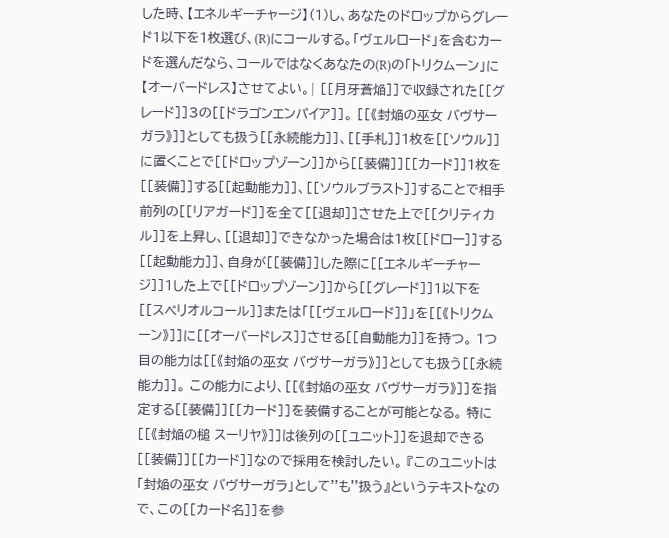した時、【エネルギーチャージ】(1)し、あなたのドロップからグレード1以下を1枚選び、(R)にコールする。「ヴェルロード」を含むカードを選んだなら、コールではなくあなたの(R)の「トリクムーン」に【オーバードレス】させてよい。| [[月牙蒼焔]]で収録された[[グレード]]3の[[ドラゴンエンパイア]]。 [[《封焔の巫女 バヴサーガラ》]]としても扱う[[永続能力]]、[[手札]]1枚を[[ソウル]]に置くことで[[ドロップゾーン]]から[[装備]][[カード]]1枚を[[装備]]する[[起動能力]]、[[ソウルブラスト]]することで相手前列の[[リアガード]]を全て[[退却]]させた上で[[クリティカル]]を上昇し、[[退却]]できなかった場合は1枚[[ドロー]]する[[起動能力]]、自身が[[装備]]した際に[[エネルギーチャージ]]1した上で[[ドロップゾーン]]から[[グレード]]1以下を[[スペリオルコール]]または「[[ヴェルロード]]」を[[《トリクムーン》]]に[[オーバードレス]]させる[[自動能力]]を持つ。 1つ目の能力は[[《封焔の巫女 バヴサーガラ》]]としても扱う[[永続能力]]。 この能力により、[[《封焔の巫女 バヴサーガラ》]]を指定する[[装備]][[カード]]を装備することが可能となる。 特に[[《封焔の槌 スーリヤ》]]は後列の[[ユニット]]を退却できる[[装備]][[カード]]なので採用を検討したい。 『このユニットは「封焔の巫女 バヴサーガラ」として''も''扱う』というテキストなので、この[[カード名]]を参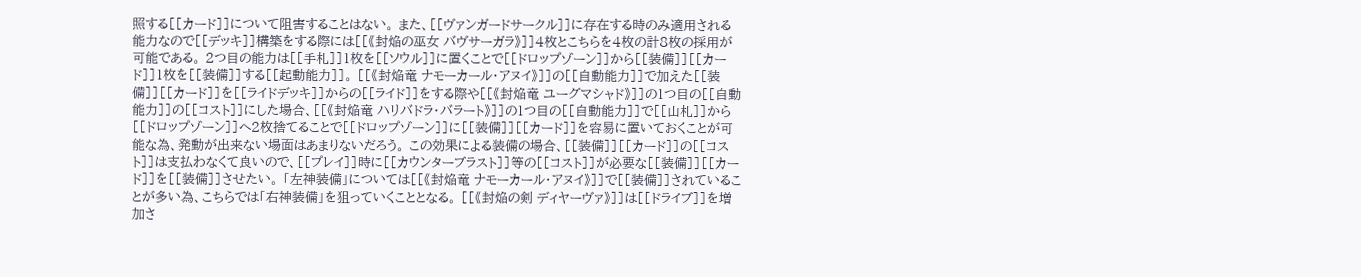照する[[カード]]について阻害することはない。 また、[[ヴァンガードサークル]]に存在する時のみ適用される能力なので[[デッキ]]構築をする際には[[《封焔の巫女 バヴサーガラ》]]4枚とこちらを4枚の計8枚の採用が可能である。 2つ目の能力は[[手札]]1枚を[[ソウル]]に置くことで[[ドロップゾーン]]から[[装備]][[カード]]1枚を[[装備]]する[[起動能力]]。 [[《封焔竜 ナモーカール・アヌイ》]]の[[自動能力]]で加えた[[装備]][[カード]]を[[ライドデッキ]]からの[[ライド]]をする際や[[《封焔竜 ユーグマシャド》]]の1つ目の[[自動能力]]の[[コスト]]にした場合、[[《封焔竜 ハリバドラ・バラート》]]の1つ目の[[自動能力]]で[[山札]]から[[ドロップゾーン]]へ2枚捨てることで[[ドロップゾーン]]に[[装備]][[カード]]を容易に置いておくことが可能な為、発動が出来ない場面はあまりないだろう。 この効果による装備の場合、[[装備]][[カード]]の[[コスト]]は支払わなくて良いので、[[プレイ]]時に[[カウンターブラスト]]等の[[コスト]]が必要な[[装備]][[カード]]を[[装備]]させたい。 「左神装備」については[[《封焔竜 ナモーカール・アヌイ》]]で[[装備]]されていることが多い為、こちらでは「右神装備」を狙っていくこととなる。 [[《封焔の剣 ディヤーヴァ》]]は[[ドライブ]]を増加さ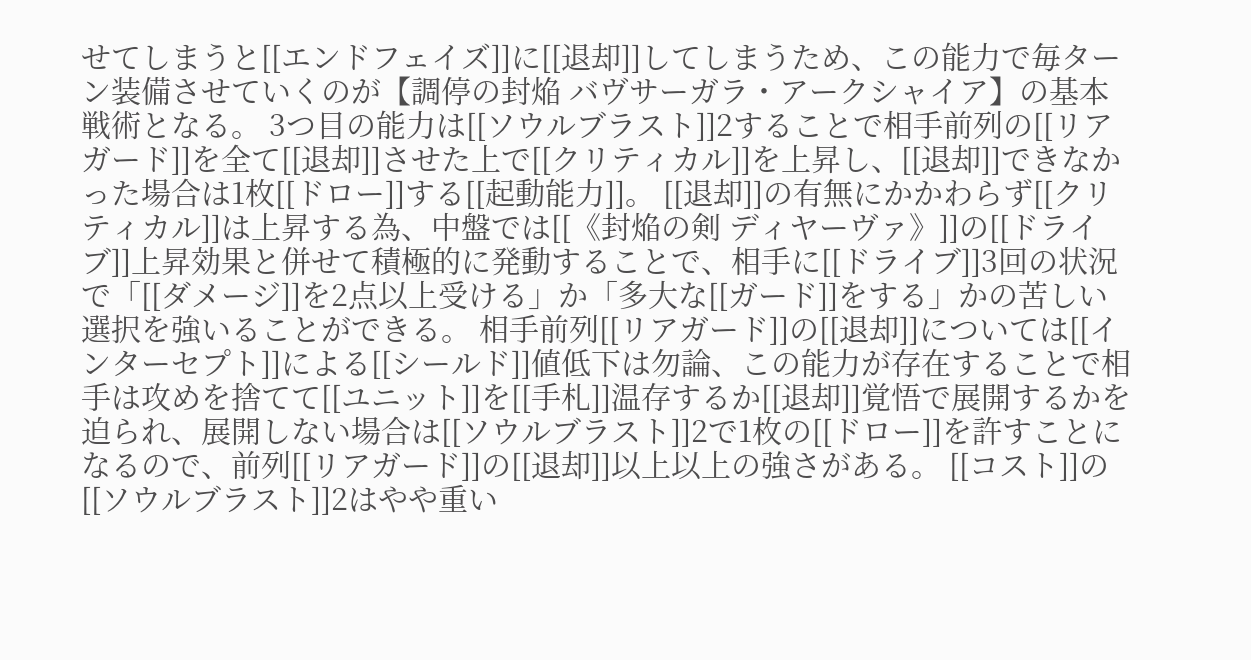せてしまうと[[エンドフェイズ]]に[[退却]]してしまうため、この能力で毎ターン装備させていくのが【調停の封焔 バヴサーガラ・アークシャイア】の基本戦術となる。 3つ目の能力は[[ソウルブラスト]]2することで相手前列の[[リアガード]]を全て[[退却]]させた上で[[クリティカル]]を上昇し、[[退却]]できなかった場合は1枚[[ドロー]]する[[起動能力]]。 [[退却]]の有無にかかわらず[[クリティカル]]は上昇する為、中盤では[[《封焔の剣 ディヤーヴァ》]]の[[ドライブ]]上昇効果と併せて積極的に発動することで、相手に[[ドライブ]]3回の状況で「[[ダメージ]]を2点以上受ける」か「多大な[[ガード]]をする」かの苦しい選択を強いることができる。 相手前列[[リアガード]]の[[退却]]については[[インターセプト]]による[[シールド]]値低下は勿論、この能力が存在することで相手は攻めを捨てて[[ユニット]]を[[手札]]温存するか[[退却]]覚悟で展開するかを迫られ、展開しない場合は[[ソウルブラスト]]2で1枚の[[ドロー]]を許すことになるので、前列[[リアガード]]の[[退却]]以上以上の強さがある。 [[コスト]]の[[ソウルブラスト]]2はやや重い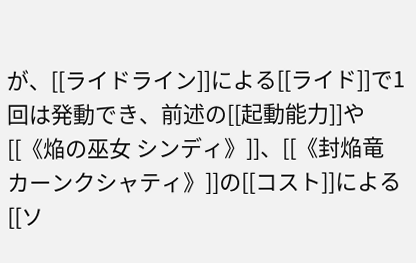が、[[ライドライン]]による[[ライド]]で1回は発動でき、前述の[[起動能力]]や[[《焔の巫女 シンディ》]]、[[《封焔竜 カーンクシャティ》]]の[[コスト]]による[[ソ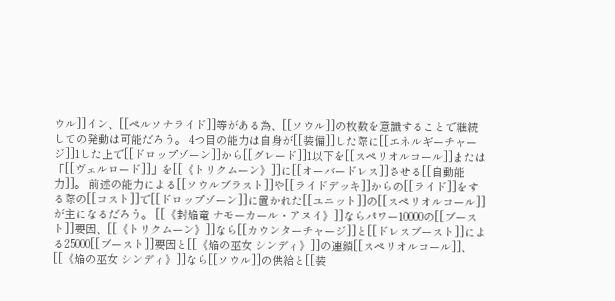ウル]]イン、[[ペルソナライド]]等がある為、[[ソウル]]の枚数を意識することで継続しての発動は可能だろう。 4つ目の能力は自身が[[装備]]した際に[[エネルギーチャージ]]1した上で[[ドロップゾーン]]から[[グレード]]1以下を[[スペリオルコール]]または「[[ヴェルロード]]」を[[《トリクムーン》]]に[[オーバードレス]]させる[[自動能力]]。 前述の能力による[[ソウルブラスト]]や[[ライドデッキ]]からの[[ライド]]をする際の[[コスト]]で[[ドロップゾーン]]に置かれた[[ユニット]]の[[スペリオルコール]]が主になるだろう。 [[《封焔竜 ナモーカール・アヌイ》]]ならパワー10000の[[ブースト]]要因、[[《トリクムーン》]]なら[[カウンターチャージ]]と[[ドレスブースト]]による25000[[ブースト]]要因と[[《焔の巫女 シンディ》]]の連鎖[[スペリオルコール]]、[[《焔の巫女 シンディ》]]なら[[ソウル]]の供給と[[装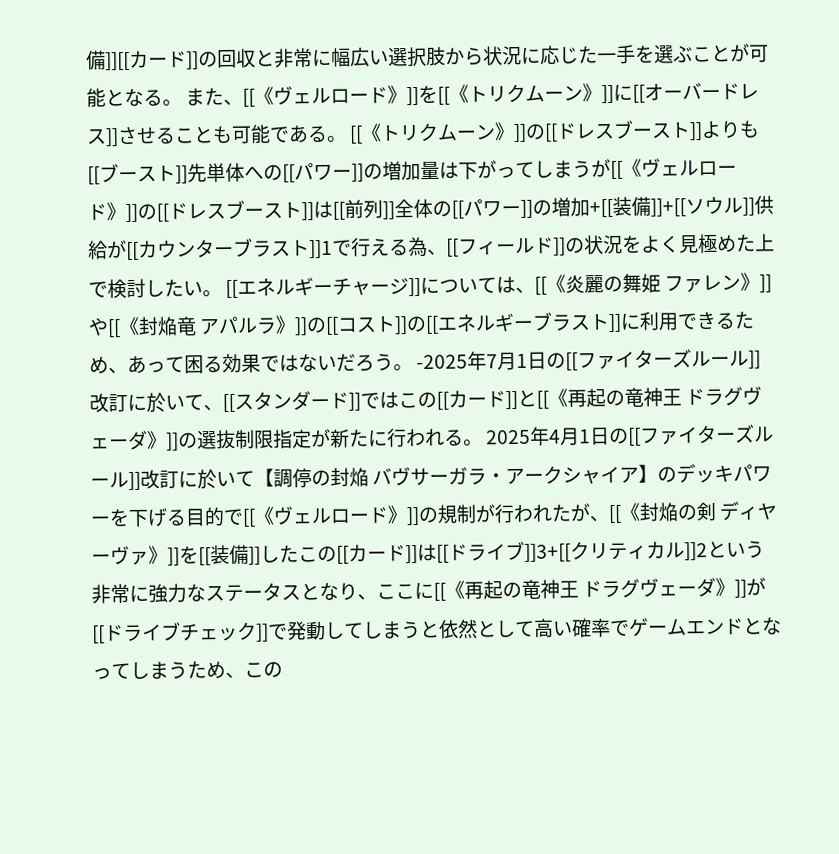備]][[カード]]の回収と非常に幅広い選択肢から状況に応じた一手を選ぶことが可能となる。 また、[[《ヴェルロード》]]を[[《トリクムーン》]]に[[オーバードレス]]させることも可能である。 [[《トリクムーン》]]の[[ドレスブースト]]よりも[[ブースト]]先単体への[[パワー]]の増加量は下がってしまうが[[《ヴェルロード》]]の[[ドレスブースト]]は[[前列]]全体の[[パワー]]の増加+[[装備]]+[[ソウル]]供給が[[カウンターブラスト]]1で行える為、[[フィールド]]の状況をよく見極めた上で検討したい。 [[エネルギーチャージ]]については、[[《炎麗の舞姫 ファレン》]]や[[《封焔竜 アパルラ》]]の[[コスト]]の[[エネルギーブラスト]]に利用できるため、あって困る効果ではないだろう。 -2025年7月1日の[[ファイターズルール]]改訂に於いて、[[スタンダード]]ではこの[[カード]]と[[《再起の竜神王 ドラグヴェーダ》]]の選抜制限指定が新たに行われる。 2025年4月1日の[[ファイターズルール]]改訂に於いて【調停の封焔 バヴサーガラ・アークシャイア】のデッキパワーを下げる目的で[[《ヴェルロード》]]の規制が行われたが、[[《封焔の剣 ディヤーヴァ》]]を[[装備]]したこの[[カード]]は[[ドライブ]]3+[[クリティカル]]2という非常に強力なステータスとなり、ここに[[《再起の竜神王 ドラグヴェーダ》]]が[[ドライブチェック]]で発動してしまうと依然として高い確率でゲームエンドとなってしまうため、この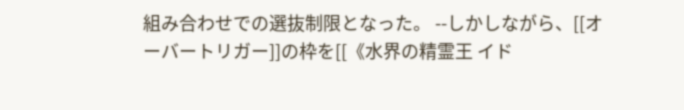組み合わせでの選抜制限となった。 --しかしながら、[[オーバートリガー]]の枠を[[《水界の精霊王 イド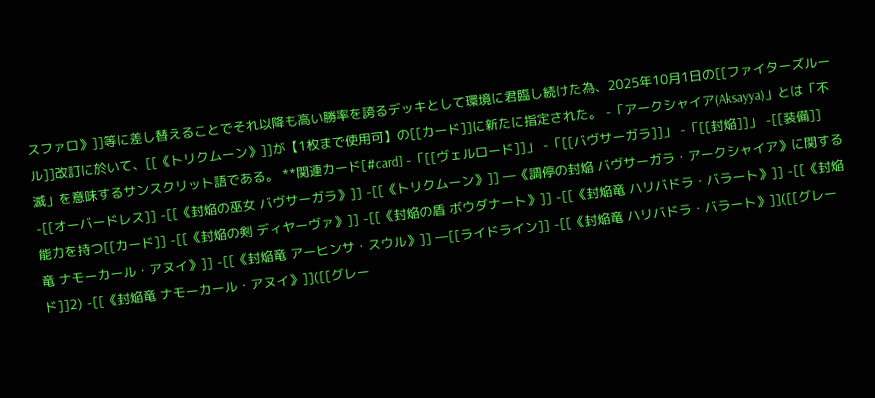スファロ》]]等に差し替えることでそれ以降も高い勝率を誇るデッキとして環境に君臨し続けた為、2025年10月1日の[[ファイターズルール]]改訂に於いて、[[《トリクムーン》]]が【1枚まで使用可】の[[カード]]に新たに指定された。 -「アークシャイア(Aksayya)」とは「不滅」を意味するサンスクリット語である。 **関連カード[#card] -「[[ヴェルロード]]」 -「[[バヴサーガラ]]」 -「[[封焔]]」 -[[装備]] -[[オーバードレス]] -[[《封焔の巫女 バヴサーガラ》]] -[[《トリクムーン》]] ―《調停の封焔 バヴサーガラ・アークシャイア》に関する能力を持つ[[カード]] -[[《封焔の剣 ディヤーヴァ》]] -[[《封焔の盾 ボウダナート》]] -[[《封焔竜 ハリバドラ・バラート》]] -[[《封焔竜 ナモーカール・アヌイ》]] -[[《封焔竜 アーヒンサ・スウル》]] ―[[ライドライン]] -[[《封焔竜 ハリバドラ・バラート》]]([[グレード]]2) -[[《封焔竜 ナモーカール・アヌイ》]]([[グレー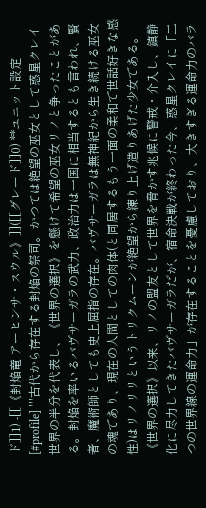ド]]1) -[[《封焔竜 アーヒンサ・スウル》]]([[グレード]]0) **ユニット設定 [#profile] '''古代から存在する封焔の祭司。かつては絶望の巫女として惑星クレイ世界の半分を代表し、《世界の選択》を懸けて希望の巫女リノと争ったことがある。封焔を率いるバヴサーガラの武力、政治力は一国に相当するとも言われ、賢者、魔術師としても史上屈指の存在。バヴサーガラは無神紀から生き続ける巫女の魂であり、現在の人間としての肉体(と同居するもう一面の柔和で世話好きな感性)はリノリリというトリクムーンが絶望から練り上げ造りあげた少女である。《世界の選択》以来、リノの盟友として世界を脅かす兆候に警戒・介入し、鎮静化に尽力してきたバヴサーガラだが、宿命決戦が終わった今、惑星クレイに「二つの世界線の運命力」が存在することを憂慮しており、大きすぎる運命力のバラ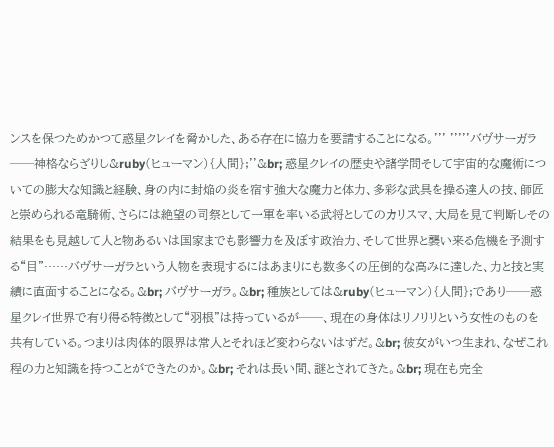ンスを保つためかつて惑星クレイを脅かした、ある存在に協力を要請することになる。''' '''''バヴサーガラ──神格ならざりし&ruby(ヒューマン){人間};''&br; 惑星クレイの歴史や諸学問そして宇宙的な魔術についての膨大な知識と経験、身の内に封焔の炎を宿す強大な魔力と体力、多彩な武具を操る達人の技、師匠と崇められる竜騎術、さらには絶望の司祭として一軍を率いる武将としてのカリスマ、大局を見て判断しその結果をも見越して人と物あるいは国家までも影響力を及ぼす政治力、そして世界と襲い来る危機を予測する“目”……バヴサーガラという人物を表現するにはあまりにも数多くの圧倒的な高みに達した、力と技と実績に直面することになる。&br; バヴサーガラ。&br; 種族としては&ruby(ヒューマン){人間};であり──惑星クレイ世界で有り得る特徴として“羽根”は持っているが──、現在の身体はリノリリという女性のものを共有している。つまりは肉体的限界は常人とそれほど変わらないはずだ。&br; 彼女がいつ生まれ、なぜこれ程の力と知識を持つことができたのか。&br; それは長い間、謎とされてきた。&br; 現在も完全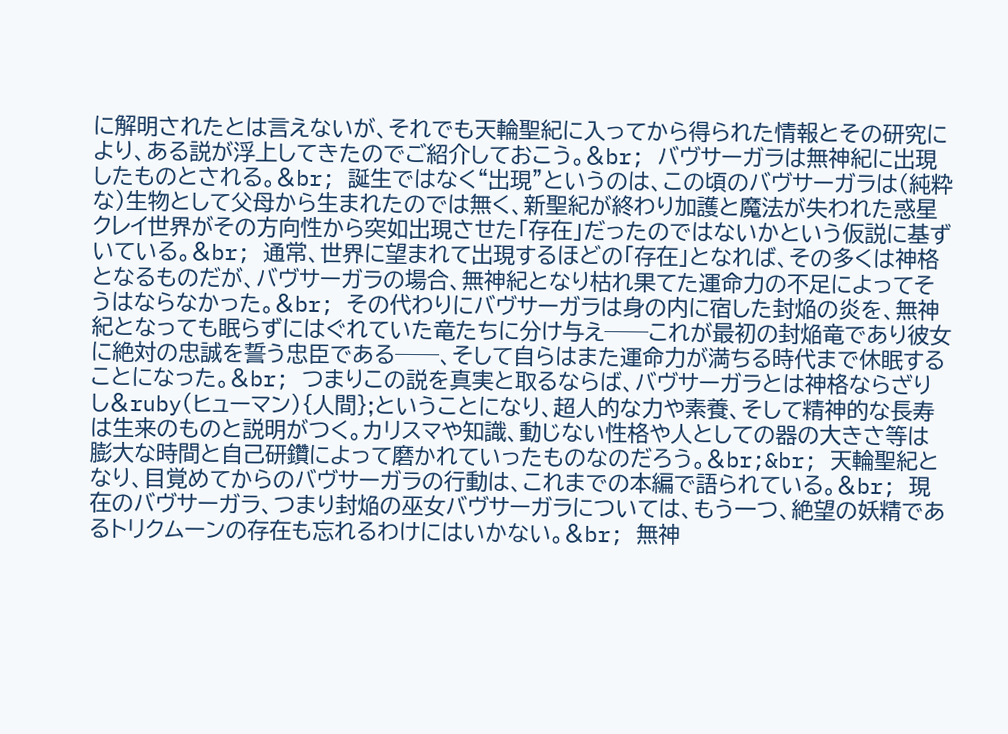に解明されたとは言えないが、それでも天輪聖紀に入ってから得られた情報とその研究により、ある説が浮上してきたのでご紹介しておこう。&br; バヴサーガラは無神紀に出現したものとされる。&br; 誕生ではなく“出現”というのは、この頃のバヴサーガラは(純粋な)生物として父母から生まれたのでは無く、新聖紀が終わり加護と魔法が失われた惑星クレイ世界がその方向性から突如出現させた「存在」だったのではないかという仮説に基ずいている。&br; 通常、世界に望まれて出現するほどの「存在」となれば、その多くは神格となるものだが、バヴサーガラの場合、無神紀となり枯れ果てた運命力の不足によってそうはならなかった。&br; その代わりにバヴサーガラは身の内に宿した封焔の炎を、無神紀となっても眠らずにはぐれていた竜たちに分け与え──これが最初の封焔竜であり彼女に絶対の忠誠を誓う忠臣である──、そして自らはまた運命力が満ちる時代まで休眠することになった。&br; つまりこの説を真実と取るならば、バヴサーガラとは神格ならざりし&ruby(ヒューマン){人間};ということになり、超人的な力や素養、そして精神的な長寿は生来のものと説明がつく。カリスマや知識、動じない性格や人としての器の大きさ等は膨大な時間と自己研鑽によって磨かれていったものなのだろう。&br;&br; 天輪聖紀となり、目覚めてからのバヴサーガラの行動は、これまでの本編で語られている。&br; 現在のバヴサーガラ、つまり封焔の巫女バヴサーガラについては、もう一つ、絶望の妖精であるトリクムーンの存在も忘れるわけにはいかない。&br; 無神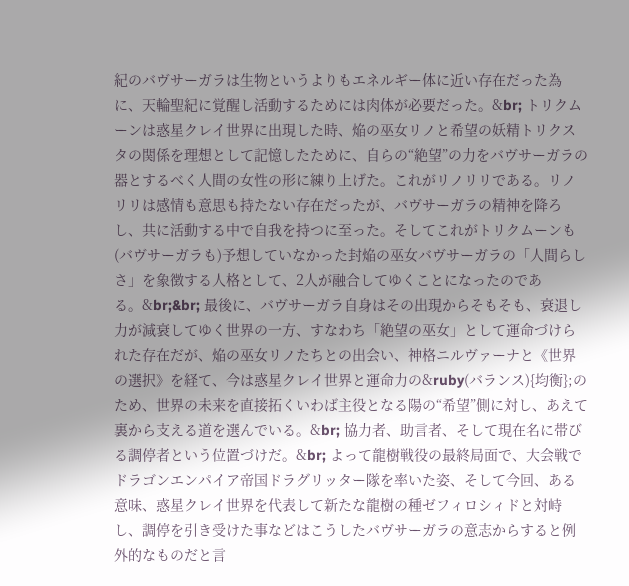紀のバヴサーガラは生物というよりもエネルギー体に近い存在だった為に、天輪聖紀に覚醒し活動するためには肉体が必要だった。&br; トリクムーンは惑星クレイ世界に出現した時、焔の巫女リノと希望の妖精トリクスタの関係を理想として記憶したために、自らの“絶望”の力をバヴサーガラの器とするべく人間の女性の形に練り上げた。これがリノリリである。リノリリは感情も意思も持たない存在だったが、バヴサーガラの精神を降ろし、共に活動する中で自我を持つに至った。そしてこれがトリクムーンも(バヴサーガラも)予想していなかった封焔の巫女バヴサーガラの「人間らしさ」を象徴する人格として、2人が融合してゆくことになったのである。&br;&br; 最後に、バヴサーガラ自身はその出現からそもそも、衰退し力が減衰してゆく世界の一方、すなわち「絶望の巫女」として運命づけられた存在だが、焔の巫女リノたちとの出会い、神格ニルヴァーナと《世界の選択》を経て、今は惑星クレイ世界と運命力の&ruby(バランス){均衡};のため、世界の未来を直接拓くいわば主役となる陽の“希望”側に対し、あえて裏から支える道を選んでいる。&br; 協力者、助言者、そして現在名に帯びる調停者という位置づけだ。&br; よって龍樹戦役の最終局面で、大会戦でドラゴンエンパイア帝国ドラグリッター隊を率いた姿、そして今回、ある意味、惑星クレイ世界を代表して新たな龍樹の種ゼフィロシィドと対峙し、調停を引き受けた事などはこうしたバヴサーガラの意志からすると例外的なものだと言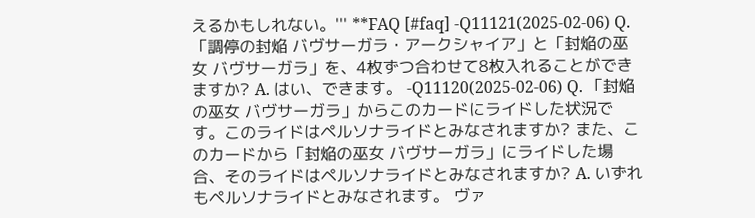えるかもしれない。''' **FAQ [#faq] -Q11121(2025-02-06) Q. 「調停の封焔 バヴサーガラ・アークシャイア」と「封焔の巫女 バヴサーガラ」を、4枚ずつ合わせて8枚入れることができますか? A. はい、できます。 -Q11120(2025-02-06) Q. 「封焔の巫女 バヴサーガラ」からこのカードにライドした状況です。このライドはペルソナライドとみなされますか? また、このカードから「封焔の巫女 バヴサーガラ」にライドした場合、そのライドはペルソナライドとみなされますか? A. いずれもペルソナライドとみなされます。 ヴァ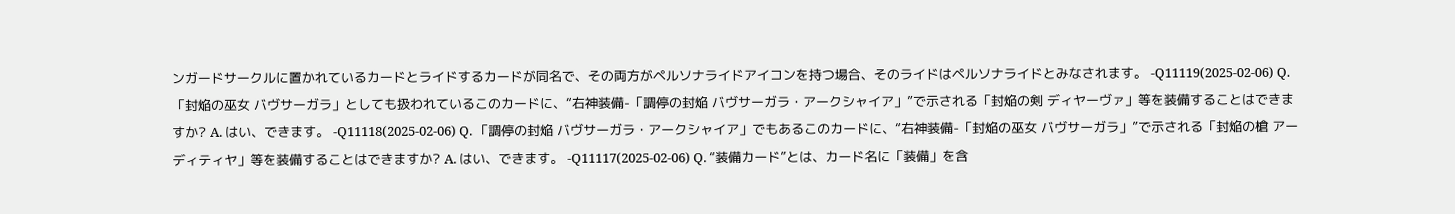ンガードサークルに置かれているカードとライドするカードが同名で、その両方がペルソナライドアイコンを持つ場合、そのライドはペルソナライドとみなされます。 -Q11119(2025-02-06) Q. 「封焔の巫女 バヴサーガラ」としても扱われているこのカードに、“右神装備-「調停の封焔 バヴサーガラ・アークシャイア」”で示される「封焔の剣 ディヤーヴァ」等を装備することはできますか? A. はい、できます。 -Q11118(2025-02-06) Q. 「調停の封焔 バヴサーガラ・アークシャイア」でもあるこのカードに、“右神装備-「封焔の巫女 バヴサーガラ」”で示される「封焔の槍 アーディティヤ」等を装備することはできますか? A. はい、できます。 -Q11117(2025-02-06) Q. “装備カード”とは、カード名に「装備」を含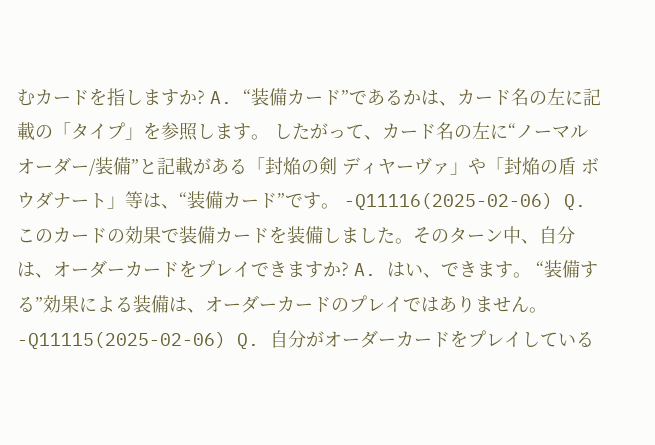むカードを指しますか? A. “装備カード”であるかは、カード名の左に記載の「タイプ」を参照します。 したがって、カード名の左に“ノーマルオーダー/装備”と記載がある「封焔の剣 ディヤーヴァ」や「封焔の盾 ボウダナート」等は、“装備カード”です。 -Q11116(2025-02-06) Q. このカードの効果で装備カードを装備しました。そのターン中、自分は、オーダーカードをプレイできますか? A. はい、できます。 “装備する”効果による装備は、オーダーカードのプレイではありません。 -Q11115(2025-02-06) Q. 自分がオーダーカードをプレイしている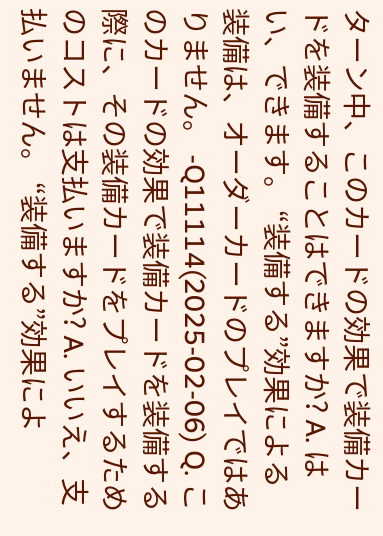ターン中、このカードの効果で装備カードを装備することはできますか? A. はい、できます。 “装備する”効果による装備は、オーダーカードのプレイではありません。 -Q11114(2025-02-06) Q. このカードの効果で装備カードを装備する際に、その装備カードをプレイするためのコストは支払いますか? A. いいえ、支払いません。 “装備する”効果によ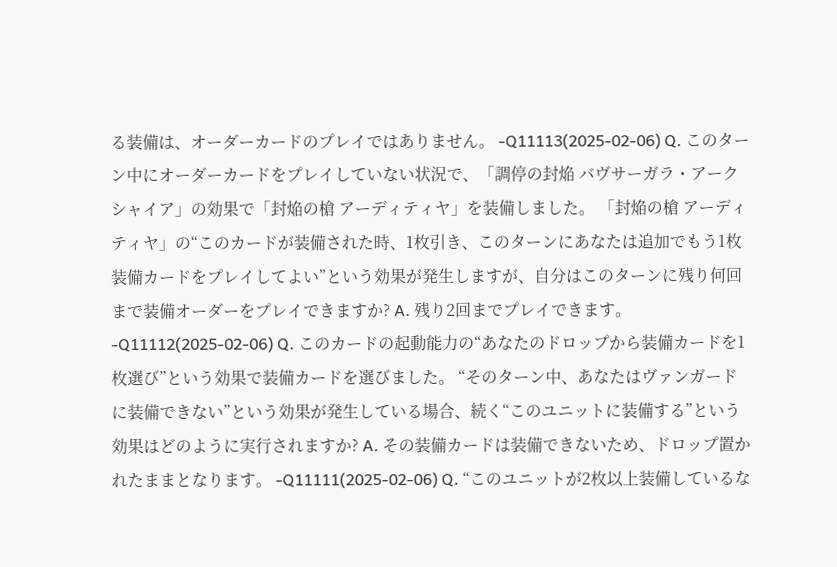る装備は、オーダーカードのプレイではありません。 -Q11113(2025-02-06) Q. このターン中にオーダーカードをプレイしていない状況で、「調停の封焔 バヴサーガラ・アークシャイア」の効果で「封焔の槍 アーディティヤ」を装備しました。 「封焔の槍 アーディティヤ」の“このカードが装備された時、1枚引き、このターンにあなたは追加でもう1枚装備カードをプレイしてよい”という効果が発生しますが、自分はこのターンに残り何回まで装備オーダーをプレイできますか? A. 残り2回までプレイできます。 -Q11112(2025-02-06) Q. このカードの起動能力の“あなたのドロップから装備カードを1枚選び”という効果で装備カードを選びました。 “そのターン中、あなたはヴァンガードに装備できない”という効果が発生している場合、続く“このユニットに装備する”という効果はどのように実行されますか? A. その装備カードは装備できないため、ドロップ置かれたままとなります。 -Q11111(2025-02-06) Q. “このユニットが2枚以上装備しているな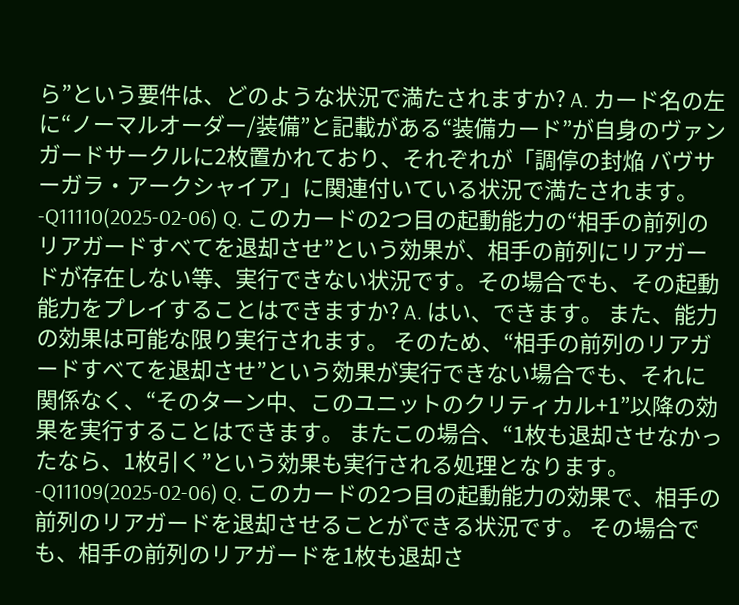ら”という要件は、どのような状況で満たされますか? A. カード名の左に“ノーマルオーダー/装備”と記載がある“装備カード”が自身のヴァンガードサークルに2枚置かれており、それぞれが「調停の封焔 バヴサーガラ・アークシャイア」に関連付いている状況で満たされます。 -Q11110(2025-02-06) Q. このカードの2つ目の起動能力の“相手の前列のリアガードすべてを退却させ”という効果が、相手の前列にリアガードが存在しない等、実行できない状況です。その場合でも、その起動能力をプレイすることはできますか? A. はい、できます。 また、能力の効果は可能な限り実行されます。 そのため、“相手の前列のリアガードすべてを退却させ”という効果が実行できない場合でも、それに関係なく、“そのターン中、このユニットのクリティカル+1”以降の効果を実行することはできます。 またこの場合、“1枚も退却させなかったなら、1枚引く”という効果も実行される処理となります。 -Q11109(2025-02-06) Q. このカードの2つ目の起動能力の効果で、相手の前列のリアガードを退却させることができる状況です。 その場合でも、相手の前列のリアガードを1枚も退却さ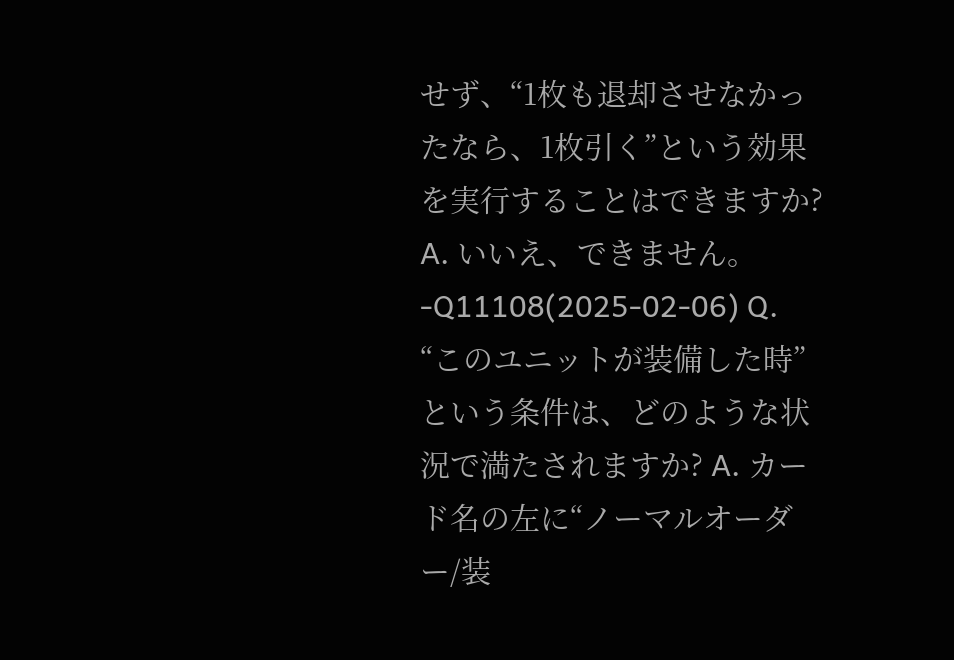せず、“1枚も退却させなかったなら、1枚引く”という効果を実行することはできますか? A. いいえ、できません。 -Q11108(2025-02-06) Q. “このユニットが装備した時”という条件は、どのような状況で満たされますか? A. カード名の左に“ノーマルオーダー/装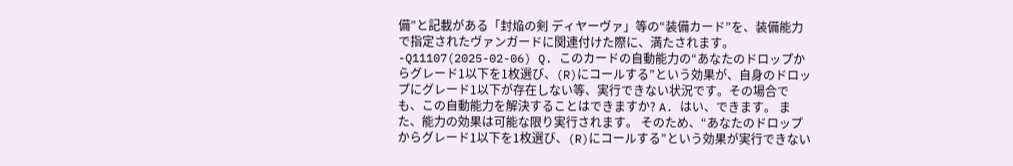備”と記載がある「封焔の剣 ディヤーヴァ」等の“装備カード”を、装備能力で指定されたヴァンガードに関連付けた際に、満たされます。 -Q11107(2025-02-06) Q. このカードの自動能力の“あなたのドロップからグレード1以下を1枚選び、(R)にコールする”という効果が、自身のドロップにグレード1以下が存在しない等、実行できない状況です。その場合でも、この自動能力を解決することはできますか? A. はい、できます。 また、能力の効果は可能な限り実行されます。 そのため、“あなたのドロップからグレード1以下を1枚選び、(R)にコールする”という効果が実行できない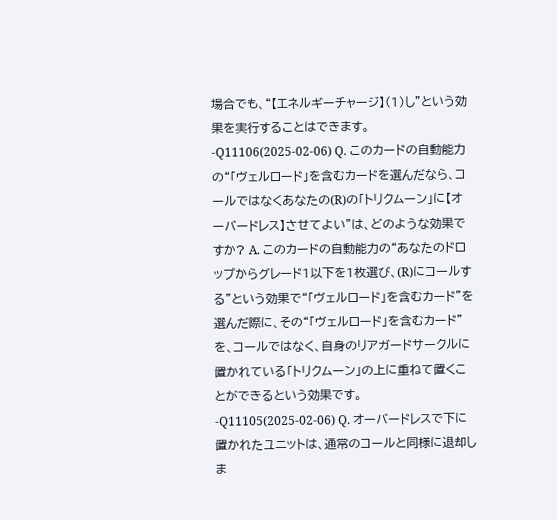場合でも、“【エネルギーチャージ】(1)し”という効果を実行することはできます。 -Q11106(2025-02-06) Q. このカードの自動能力の“「ヴェルロード」を含むカードを選んだなら、コールではなくあなたの(R)の「トリクムーン」に【オーバードレス】させてよい”は、どのような効果ですか? A. このカードの自動能力の“あなたのドロップからグレード1以下を1枚選び、(R)にコールする”という効果で“「ヴェルロード」を含むカード”を選んだ際に、その“「ヴェルロード」を含むカード”を、コールではなく、自身のリアガードサークルに置かれている「トリクムーン」の上に重ねて置くことができるという効果です。 -Q11105(2025-02-06) Q. オーバードレスで下に置かれたユニットは、通常のコールと同様に退却しま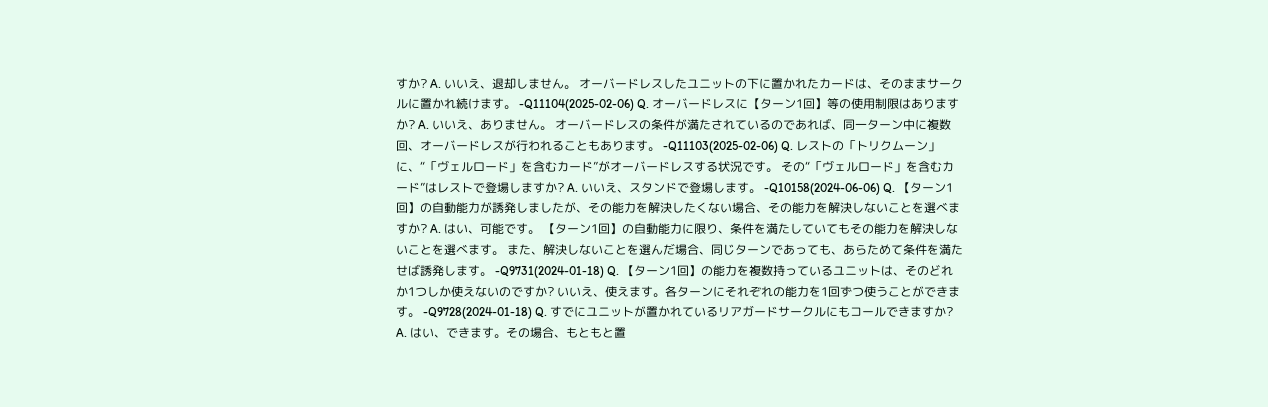すか? A. いいえ、退却しません。 オーバードレスしたユニットの下に置かれたカードは、そのままサークルに置かれ続けます。 -Q11104(2025-02-06) Q. オーバードレスに【ターン1回】等の使用制限はありますか? A. いいえ、ありません。 オーバードレスの条件が満たされているのであれば、同一ターン中に複数回、オーバードレスが行われることもあります。 -Q11103(2025-02-06) Q. レストの「トリクムーン」に、“「ヴェルロード」を含むカード”がオーバードレスする状況です。 その“「ヴェルロード」を含むカード”はレストで登場しますか? A. いいえ、スタンドで登場します。 -Q10158(2024-06-06) Q. 【ターン1回】の自動能力が誘発しましたが、その能力を解決したくない場合、その能力を解決しないことを選べますか? A. はい、可能です。 【ターン1回】の自動能力に限り、条件を満たしていてもその能力を解決しないことを選べます。 また、解決しないことを選んだ場合、同じターンであっても、あらためて条件を満たせば誘発します。 -Q9731(2024-01-18) Q. 【ターン1回】の能力を複数持っているユニットは、そのどれか1つしか使えないのですか? いいえ、使えます。各ターンにそれぞれの能力を1回ずつ使うことができます。 -Q9728(2024-01-18) Q. すでにユニットが置かれているリアガードサークルにもコールできますか? A. はい、できます。その場合、もともと置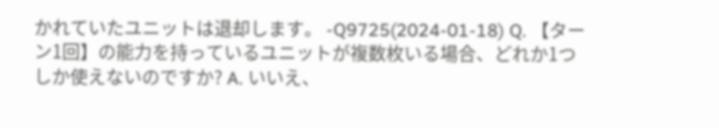かれていたユニットは退却します。 -Q9725(2024-01-18) Q. 【ターン1回】の能力を持っているユニットが複数枚いる場合、どれか1つしか使えないのですか? A. いいえ、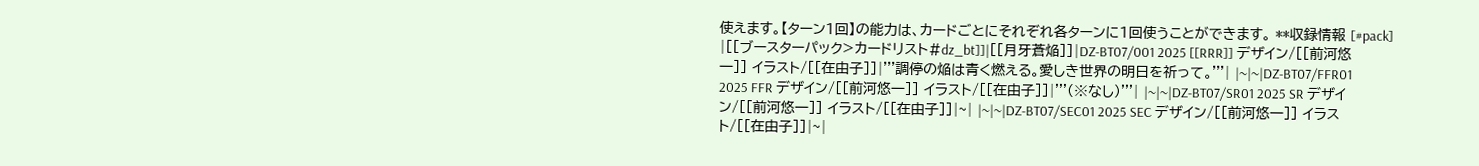使えます。【ターン1回】の能力は、カードごとにそれぞれ各ターンに1回使うことができます。 **収録情報 [#pack] |[[ブースターパック>カードリスト#dz_bt]]|[[月牙蒼焔]]|DZ-BT07/001 2025 [[RRR]] デザイン/[[前河悠一]] イラスト/[[在由子]]|'''調停の焔は青く燃える。愛しき世界の明日を祈って。'''| |~|~|DZ-BT07/FFR01 2025 FFR デザイン/[[前河悠一]] イラスト/[[在由子]]|'''(※なし)'''| |~|~|DZ-BT07/SR01 2025 SR デザイン/[[前河悠一]] イラスト/[[在由子]]|~| |~|~|DZ-BT07/SEC01 2025 SEC デザイン/[[前河悠一]] イラスト/[[在由子]]|~|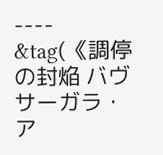---- &tag(《調停の封焔 バヴサーガラ・ア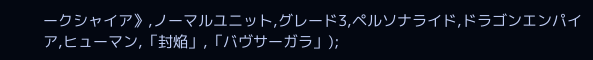ークシャイア》,ノーマルユニット,グレード3,ペルソナライド,ドラゴンエンパイア,ヒューマン,「封焔」,「バヴサーガラ」);